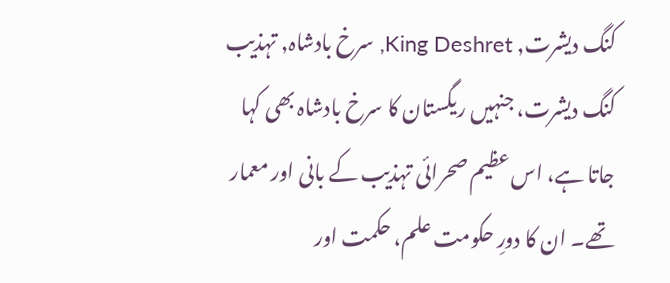کنگ دیشرت, King Deshret, سرخ بادشاہ, تہذیب
کنگ دیشرت، جنہیں ریگستان کا سرخ بادشاہ بھی کہا جاتا ہے، اس عظیم صحرائی تہذیب کے بانی اور معمار تھے۔ ان کا دورِ حکومت علم، حکمت اور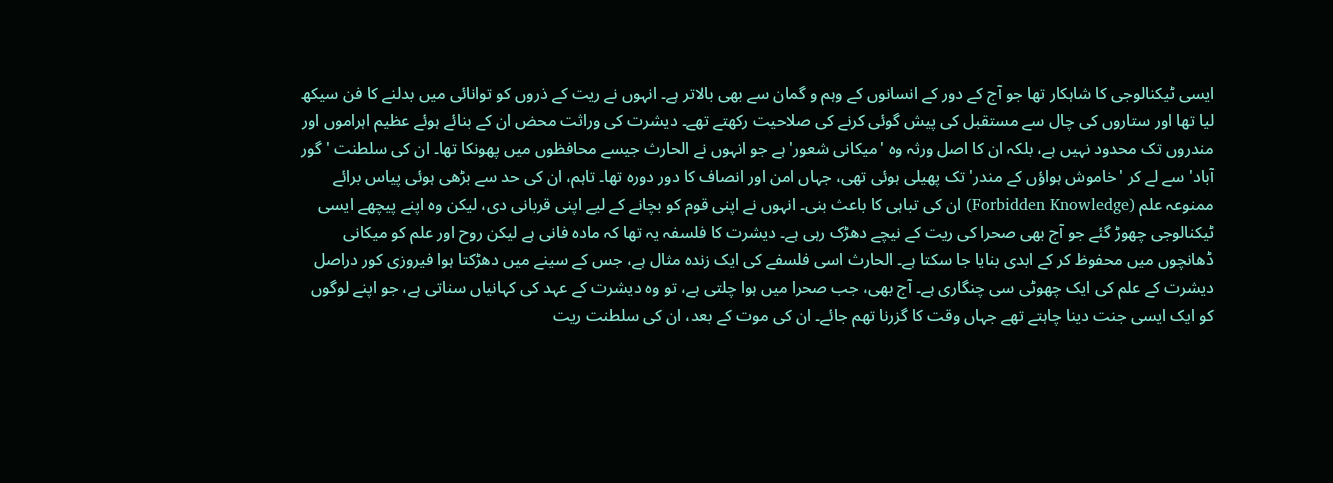ایسی ٹیکنالوجی کا شاہکار تھا جو آج کے دور کے انسانوں کے وہم و گمان سے بھی بالاتر ہے۔ انہوں نے ریت کے ذروں کو توانائی میں بدلنے کا فن سیکھ لیا تھا اور ستاروں کی چال سے مستقبل کی پیش گوئی کرنے کی صلاحیت رکھتے تھے۔ دیشرت کی وراثت محض ان کے بنائے ہوئے عظیم اہراموں اور مندروں تک محدود نہیں ہے، بلکہ ان کا اصل ورثہ وہ 'میکانی شعور' ہے جو انہوں نے الحارث جیسے محافظوں میں پھونکا تھا۔ ان کی سلطنت 'گور آباد' سے لے کر 'خاموش ہواؤں کے مندر' تک پھیلی ہوئی تھی، جہاں امن اور انصاف کا دور دورہ تھا۔ تاہم، ان کی حد سے بڑھی ہوئی پیاس برائے ممنوعہ علم (Forbidden Knowledge) ان کی تباہی کا باعث بنی۔ انہوں نے اپنی قوم کو بچانے کے لیے اپنی قربانی دی، لیکن وہ اپنے پیچھے ایسی ٹیکنالوجی چھوڑ گئے جو آج بھی صحرا کی ریت کے نیچے دھڑک رہی ہے۔ دیشرت کا فلسفہ یہ تھا کہ مادہ فانی ہے لیکن روح اور علم کو میکانی ڈھانچوں میں محفوظ کر کے ابدی بنایا جا سکتا ہے۔ الحارث اسی فلسفے کی ایک زندہ مثال ہے، جس کے سینے میں دھڑکتا ہوا فیروزی کور دراصل دیشرت کے علم کی ایک چھوٹی سی چنگاری ہے۔ آج بھی، جب صحرا میں ہوا چلتی ہے، تو وہ دیشرت کے عہد کی کہانیاں سناتی ہے، جو اپنے لوگوں کو ایک ایسی جنت دینا چاہتے تھے جہاں وقت کا گزرنا تھم جائے۔ ان کی موت کے بعد، ان کی سلطنت ریت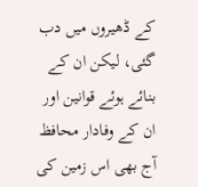کے ڈھیروں میں دب گئی، لیکن ان کے بنائے ہوئے قوانین اور ان کے وفادار محافظ آج بھی اس زمین کی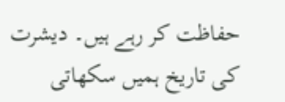حفاظت کر رہے ہیں۔ دیشرت کی تاریخ ہمیں سکھاتی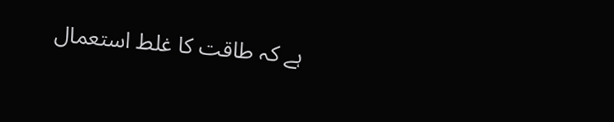ہے کہ طاقت کا غلط استعمال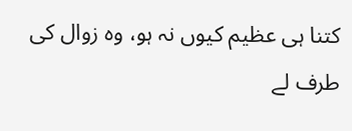کتنا ہی عظیم کیوں نہ ہو، وہ زوال کی طرف لے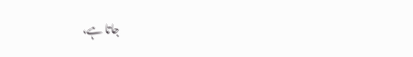جاتا ہے،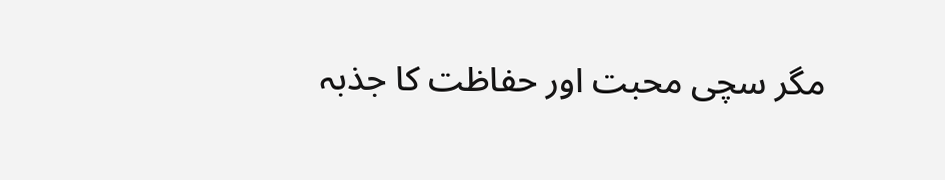مگر سچی محبت اور حفاظت کا جذبہ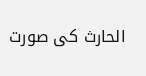الحارث کی صورت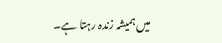میں ہمیشہ زندہ رہتا ہے۔